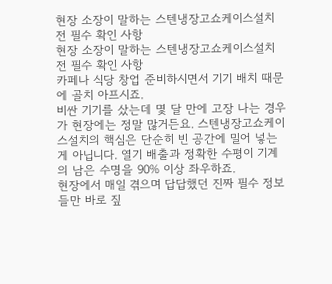현장 소장이 말하는 스텐냉장고쇼케이스설치 전 필수 확인 사항
현장 소장이 말하는 스텐냉장고쇼케이스설치 전 필수 확인 사항
카페나 식당 창업 준비하시면서 기기 배치 때문에 골치 아프시죠.
비싼 기기를 샀는데 몇 달 만에 고장 나는 경우가 현장에는 정말 많거든요. 스텐냉장고쇼케이스설치의 핵심은 단순히 빈 공간에 밀어 넣는 게 아닙니다. 열기 배출과 정확한 수평이 기계의 남은 수명을 90% 이상 좌우하죠.
현장에서 매일 겪으며 답답했던 진짜 필수 정보들만 바로 짚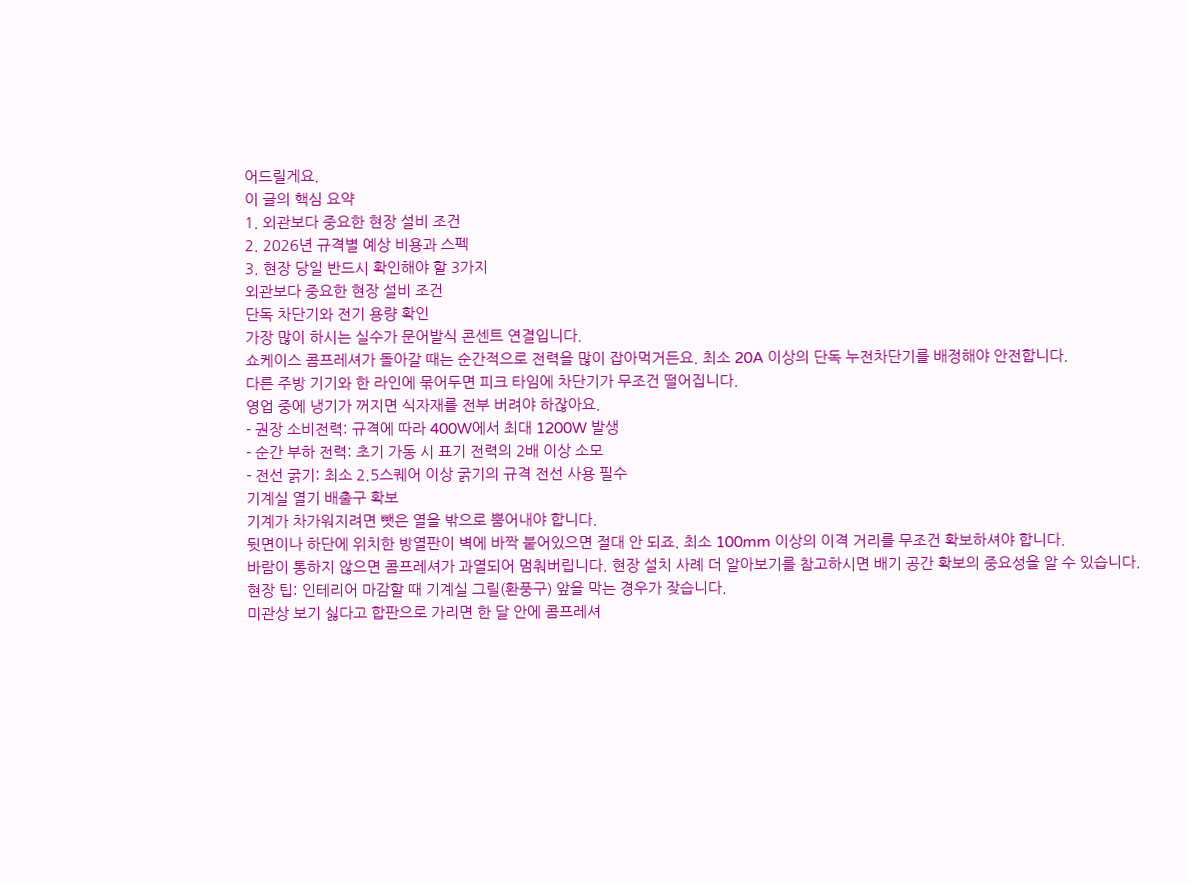어드릴게요.
이 글의 핵심 요약
1. 외관보다 중요한 현장 설비 조건
2. 2026년 규격별 예상 비용과 스펙
3. 현장 당일 반드시 확인해야 할 3가지
외관보다 중요한 현장 설비 조건
단독 차단기와 전기 용량 확인
가장 많이 하시는 실수가 문어발식 콘센트 연결입니다.
쇼케이스 콤프레셔가 돌아갈 때는 순간적으로 전력을 많이 잡아먹거든요. 최소 20A 이상의 단독 누전차단기를 배정해야 안전합니다.
다른 주방 기기와 한 라인에 묶어두면 피크 타임에 차단기가 무조건 떨어집니다.
영업 중에 냉기가 꺼지면 식자재를 전부 버려야 하잖아요.
- 권장 소비전력: 규격에 따라 400W에서 최대 1200W 발생
- 순간 부하 전력: 초기 가동 시 표기 전력의 2배 이상 소모
- 전선 굵기: 최소 2.5스퀘어 이상 굵기의 규격 전선 사용 필수
기계실 열기 배출구 확보
기계가 차가워지려면 뺏은 열을 밖으로 뿜어내야 합니다.
뒷면이나 하단에 위치한 방열판이 벽에 바짝 붙어있으면 절대 안 되죠. 최소 100mm 이상의 이격 거리를 무조건 확보하셔야 합니다.
바람이 통하지 않으면 콤프레셔가 과열되어 멈춰버립니다. 현장 설치 사례 더 알아보기를 참고하시면 배기 공간 확보의 중요성을 알 수 있습니다.
현장 팁: 인테리어 마감할 때 기계실 그릴(환풍구) 앞을 막는 경우가 잦습니다.
미관상 보기 싫다고 합판으로 가리면 한 달 안에 콤프레셔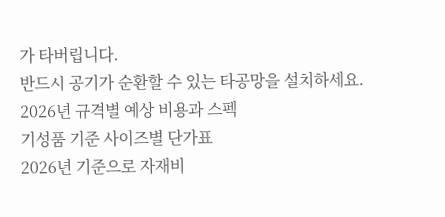가 타버립니다.
반드시 공기가 순환할 수 있는 타공망을 설치하세요.
2026년 규격별 예상 비용과 스펙
기성품 기준 사이즈별 단가표
2026년 기준으로 자재비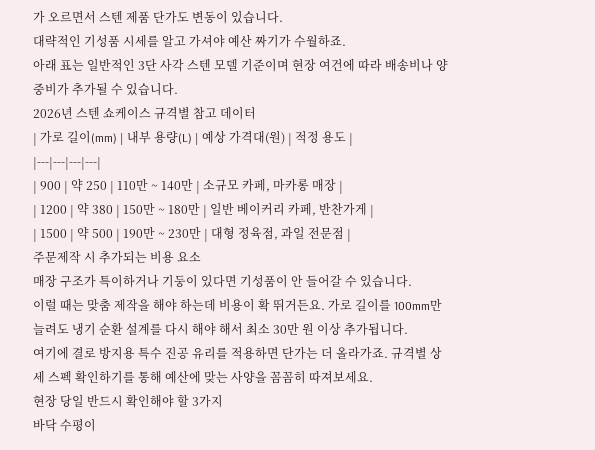가 오르면서 스텐 제품 단가도 변동이 있습니다.
대략적인 기성품 시세를 알고 가셔야 예산 짜기가 수월하죠.
아래 표는 일반적인 3단 사각 스텐 모델 기준이며 현장 여건에 따라 배송비나 양중비가 추가될 수 있습니다.
2026년 스텐 쇼케이스 규격별 참고 데이터
| 가로 길이(mm) | 내부 용량(L) | 예상 가격대(원) | 적정 용도 |
|---|---|---|---|
| 900 | 약 250 | 110만 ~ 140만 | 소규모 카페, 마카롱 매장 |
| 1200 | 약 380 | 150만 ~ 180만 | 일반 베이커리 카페, 반찬가게 |
| 1500 | 약 500 | 190만 ~ 230만 | 대형 정육점, 과일 전문점 |
주문제작 시 추가되는 비용 요소
매장 구조가 특이하거나 기둥이 있다면 기성품이 안 들어갈 수 있습니다.
이럴 때는 맞춤 제작을 해야 하는데 비용이 확 뛰거든요. 가로 길이를 100mm만 늘려도 냉기 순환 설계를 다시 해야 해서 최소 30만 원 이상 추가됩니다.
여기에 결로 방지용 특수 진공 유리를 적용하면 단가는 더 올라가죠. 규격별 상세 스펙 확인하기를 통해 예산에 맞는 사양을 꼼꼼히 따져보세요.
현장 당일 반드시 확인해야 할 3가지
바닥 수평이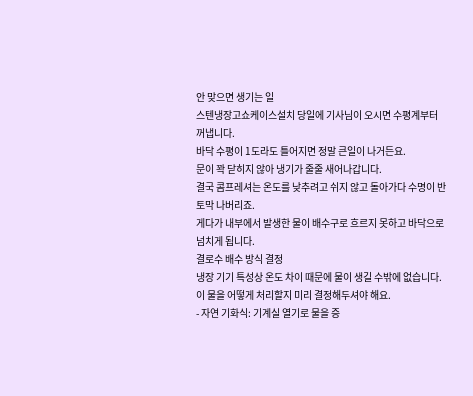안 맞으면 생기는 일
스텐냉장고쇼케이스설치 당일에 기사님이 오시면 수평계부터 꺼냅니다.
바닥 수평이 1도라도 틀어지면 정말 큰일이 나거든요.
문이 꽉 닫히지 않아 냉기가 줄줄 새어나갑니다.
결국 콤프레셔는 온도를 낮추려고 쉬지 않고 돌아가다 수명이 반토막 나버리죠.
게다가 내부에서 발생한 물이 배수구로 흐르지 못하고 바닥으로 넘치게 됩니다.
결로수 배수 방식 결정
냉장 기기 특성상 온도 차이 때문에 물이 생길 수밖에 없습니다.
이 물을 어떻게 처리할지 미리 결정해두셔야 해요.
- 자연 기화식: 기계실 열기로 물을 증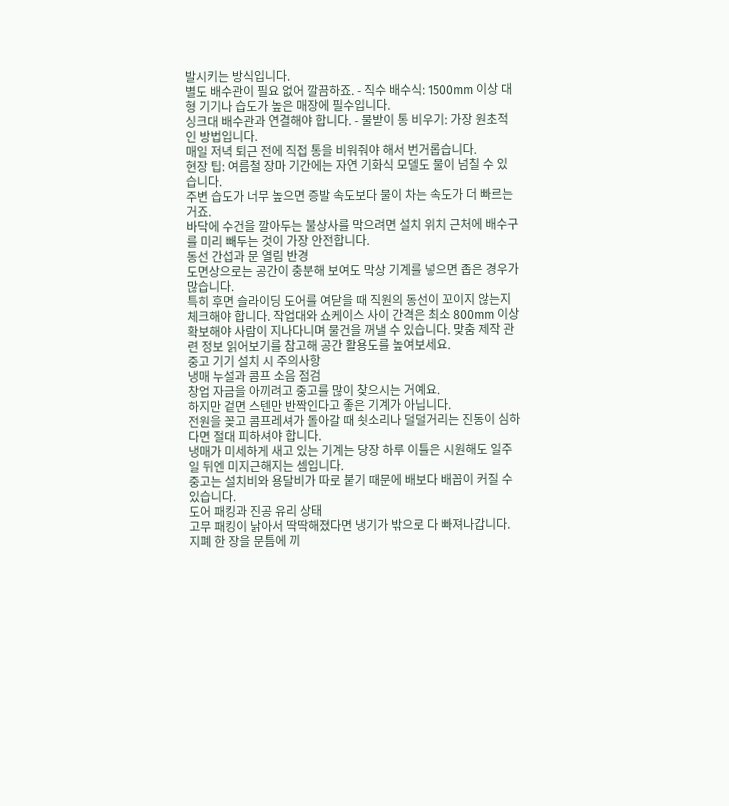발시키는 방식입니다.
별도 배수관이 필요 없어 깔끔하죠. - 직수 배수식: 1500mm 이상 대형 기기나 습도가 높은 매장에 필수입니다.
싱크대 배수관과 연결해야 합니다. - 물받이 통 비우기: 가장 원초적인 방법입니다.
매일 저녁 퇴근 전에 직접 통을 비워줘야 해서 번거롭습니다.
현장 팁: 여름철 장마 기간에는 자연 기화식 모델도 물이 넘칠 수 있습니다.
주변 습도가 너무 높으면 증발 속도보다 물이 차는 속도가 더 빠르는 거죠.
바닥에 수건을 깔아두는 불상사를 막으려면 설치 위치 근처에 배수구를 미리 빼두는 것이 가장 안전합니다.
동선 간섭과 문 열림 반경
도면상으로는 공간이 충분해 보여도 막상 기계를 넣으면 좁은 경우가 많습니다.
특히 후면 슬라이딩 도어를 여닫을 때 직원의 동선이 꼬이지 않는지 체크해야 합니다. 작업대와 쇼케이스 사이 간격은 최소 800mm 이상 확보해야 사람이 지나다니며 물건을 꺼낼 수 있습니다. 맞춤 제작 관련 정보 읽어보기를 참고해 공간 활용도를 높여보세요.
중고 기기 설치 시 주의사항
냉매 누설과 콤프 소음 점검
창업 자금을 아끼려고 중고를 많이 찾으시는 거예요.
하지만 겉면 스텐만 반짝인다고 좋은 기계가 아닙니다.
전원을 꽂고 콤프레셔가 돌아갈 때 쇳소리나 덜덜거리는 진동이 심하다면 절대 피하셔야 합니다.
냉매가 미세하게 새고 있는 기계는 당장 하루 이틀은 시원해도 일주일 뒤엔 미지근해지는 셈입니다.
중고는 설치비와 용달비가 따로 붙기 때문에 배보다 배꼽이 커질 수 있습니다.
도어 패킹과 진공 유리 상태
고무 패킹이 낡아서 딱딱해졌다면 냉기가 밖으로 다 빠져나갑니다.
지폐 한 장을 문틈에 끼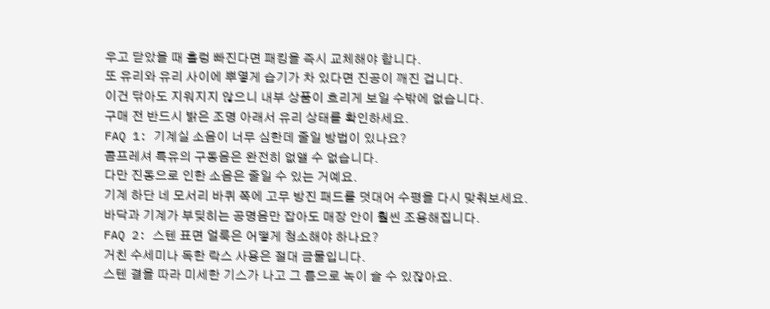우고 닫았을 때 훌렁 빠진다면 패킹을 즉시 교체해야 합니다.
또 유리와 유리 사이에 뿌옇게 습기가 차 있다면 진공이 깨진 겁니다.
이건 닦아도 지워지지 않으니 내부 상품이 흐리게 보일 수밖에 없습니다.
구매 전 반드시 밝은 조명 아래서 유리 상태를 확인하세요.
FAQ 1: 기계실 소음이 너무 심한데 줄일 방법이 있나요?
콤프레셔 특유의 구동음은 완전히 없앨 수 없습니다.
다만 진동으로 인한 소음은 줄일 수 있는 거예요.
기계 하단 네 모서리 바퀴 쪽에 고무 방진 패드를 덧대어 수평을 다시 맞춰보세요.
바닥과 기계가 부딪히는 공명음만 잡아도 매장 안이 훨씬 조용해집니다.
FAQ 2: 스텐 표면 얼룩은 어떻게 청소해야 하나요?
거친 수세미나 독한 락스 사용은 절대 금물입니다.
스텐 결을 따라 미세한 기스가 나고 그 틈으로 녹이 슬 수 있잖아요.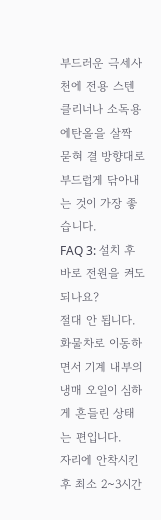부드러운 극세사 천에 전용 스텐 클리너나 소독용 에탄올을 살짝 묻혀 결 방향대로 부드럽게 닦아내는 것이 가장 좋습니다.
FAQ 3: 설치 후 바로 전원을 켜도 되나요?
절대 안 됩니다.
화물차로 이동하면서 기계 내부의 냉매 오일이 심하게 흔들린 상태는 편입니다.
자리에 안착시킨 후 최소 2~3시간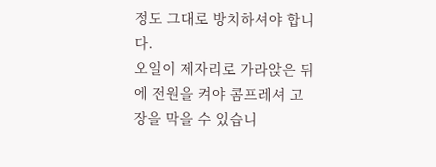정도 그대로 방치하셔야 합니다.
오일이 제자리로 가라앉은 뒤에 전원을 켜야 콤프레셔 고장을 막을 수 있습니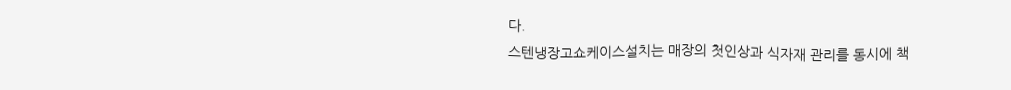다.
스텐냉장고쇼케이스설치는 매장의 첫인상과 식자재 관리를 동시에 책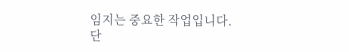임지는 중요한 작업입니다.
단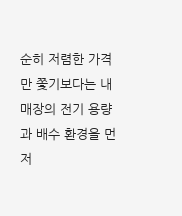순히 저렴한 가격만 쫓기보다는 내 매장의 전기 용량과 배수 환경을 먼저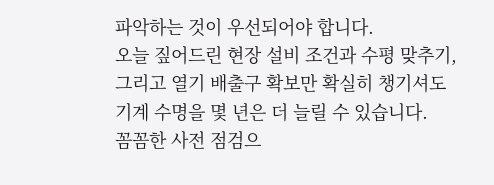파악하는 것이 우선되어야 합니다.
오늘 짚어드린 현장 설비 조건과 수평 맞추기, 그리고 열기 배출구 확보만 확실히 챙기셔도 기계 수명을 몇 년은 더 늘릴 수 있습니다.
꼼꼼한 사전 점검으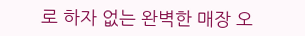로 하자 없는 완벽한 매장 오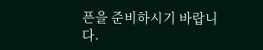픈을 준비하시기 바랍니다.